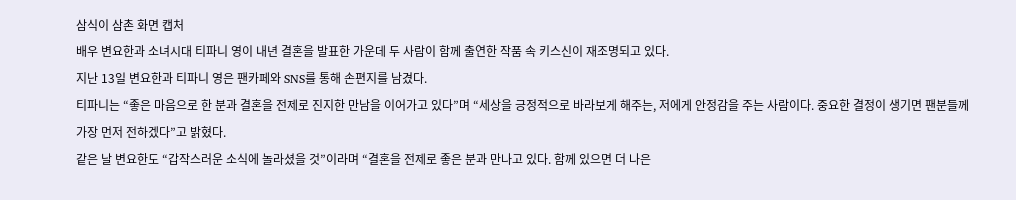삼식이 삼촌 화면 캡처
배우 변요한과 소녀시대 티파니 영이 내년 결혼을 발표한 가운데 두 사람이 함께 출연한 작품 속 키스신이 재조명되고 있다.
지난 13일 변요한과 티파니 영은 팬카페와 SNS를 통해 손편지를 남겼다.
티파니는 “좋은 마음으로 한 분과 결혼을 전제로 진지한 만남을 이어가고 있다”며 “세상을 긍정적으로 바라보게 해주는, 저에게 안정감을 주는 사람이다. 중요한 결정이 생기면 팬분들께 가장 먼저 전하겠다”고 밝혔다.
같은 날 변요한도 “갑작스러운 소식에 놀라셨을 것”이라며 “결혼을 전제로 좋은 분과 만나고 있다. 함께 있으면 더 나은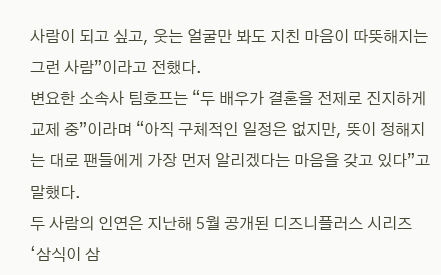사람이 되고 싶고, 웃는 얼굴만 봐도 지친 마음이 따뜻해지는 그런 사람”이라고 전했다.
변요한 소속사 팀호프는 “두 배우가 결혼을 전제로 진지하게 교제 중”이라며 “아직 구체적인 일정은 없지만, 뜻이 정해지는 대로 팬들에게 가장 먼저 알리겠다는 마음을 갖고 있다”고 말했다.
두 사람의 인연은 지난해 5월 공개된 디즈니플러스 시리즈 ‘삼식이 삼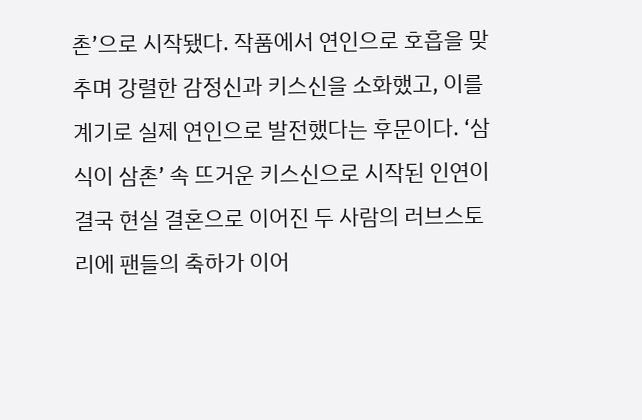촌’으로 시작됐다. 작품에서 연인으로 호흡을 맞추며 강렬한 감정신과 키스신을 소화했고, 이를 계기로 실제 연인으로 발전했다는 후문이다. ‘삼식이 삼촌’ 속 뜨거운 키스신으로 시작된 인연이 결국 현실 결혼으로 이어진 두 사람의 러브스토리에 팬들의 축하가 이어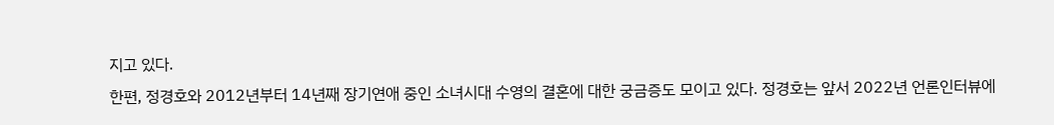지고 있다.
한편, 정경호와 2012년부터 14년째 장기연애 중인 소녀시대 수영의 결혼에 대한 궁금증도 모이고 있다. 정경호는 앞서 2022년 언론인터뷰에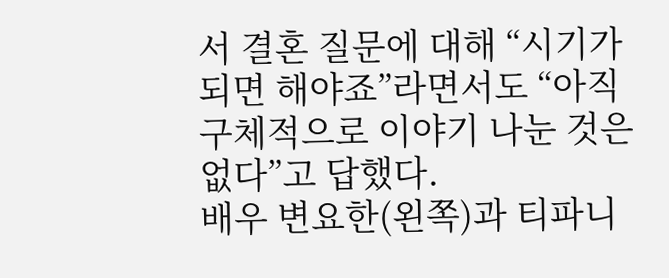서 결혼 질문에 대해 “시기가 되면 해야죠”라면서도 “아직 구체적으로 이야기 나눈 것은 없다”고 답했다.
배우 변요한(왼쪽)과 티파니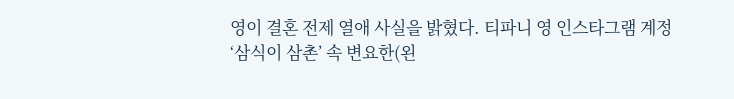영이 결혼 전제 열애 사실을 밝혔다. 티파니 영 인스타그램 계정
‘삼식이 삼촌’ 속 변요한(왼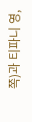쪽)과 티파니 영,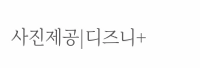사진제공|디즈니+